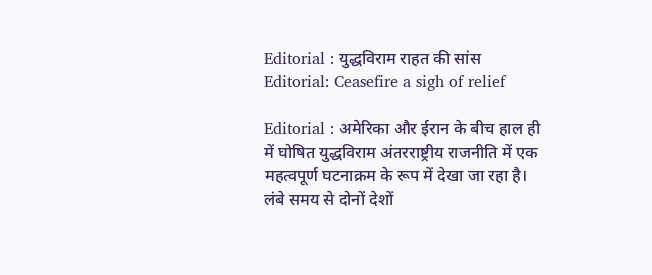Editorial : युद्धविराम राहत की सांस
Editorial: Ceasefire a sigh of relief

Editorial : अमेरिका और ईरान के बीच हाल ही में घोषित युद्धविराम अंतरराष्ट्रीय राजनीति में एक महत्वपूर्ण घटनाक्रम के रूप में देखा जा रहा है। लंबे समय से दोनों देशों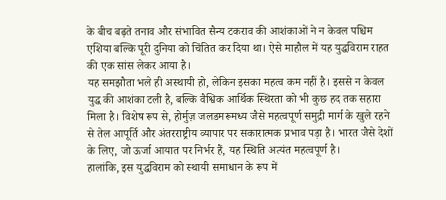के बीच बढ़ते तनाव और संभावित सैन्य टकराव की आशंकाओं ने न केवल पश्चिम एशिया बल्कि पूरी दुनिया को चिंतित कर दिया था। ऐसे माहौल में यह युद्धविराम राहत की एक सांस लेकर आया है।
यह समझौता भले ही अस्थायी हो, लेकिन इसका महत्व कम नहीं है। इससे न केवल युद्ध की आशंका टली है, बल्कि वैश्विक आर्थिक स्थिरता को भी कुछ हद तक सहारा मिला है। विशेष रूप से, होर्मुज़ जलडमरूमध्य जैसे महत्वपूर्ण समुद्री मार्ग के खुले रहने से तेल आपूर्ति और अंतरराष्ट्रीय व्यापार पर सकारात्मक प्रभाव पड़ा है। भारत जैसे देशों के लिए, जो ऊर्जा आयात पर निर्भर हैं, यह स्थिति अत्यंत महत्वपूर्ण है।
हालांकि, इस युद्धविराम को स्थायी समाधान के रूप में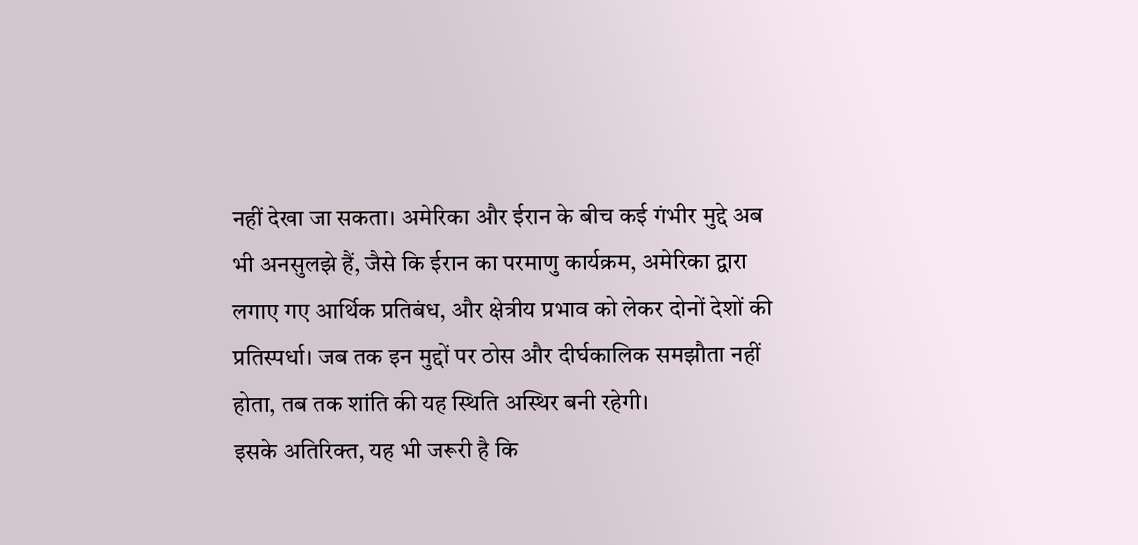नहीं देखा जा सकता। अमेरिका और ईरान के बीच कई गंभीर मुद्दे अब भी अनसुलझे हैं, जैसे कि ईरान का परमाणु कार्यक्रम, अमेरिका द्वारा लगाए गए आर्थिक प्रतिबंध, और क्षेत्रीय प्रभाव को लेकर दोनों देशों की प्रतिस्पर्धा। जब तक इन मुद्दों पर ठोस और दीर्घकालिक समझौता नहीं होता, तब तक शांति की यह स्थिति अस्थिर बनी रहेगी।
इसके अतिरिक्त, यह भी जरूरी है कि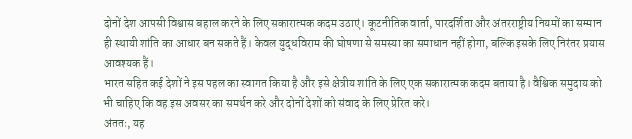दोनों देश आपसी विश्वास बहाल करने के लिए सकारात्मक कदम उठाएं। कूटनीतिक वार्ता, पारदर्शिता और अंतरराष्ट्रीय नियमों का सम्मान ही स्थायी शांति का आधार बन सकते हैं। केवल युद्धविराम की घोषणा से समस्या का समाधान नहीं होगा, बल्कि इसके लिए निरंतर प्रयास आवश्यक हैं।
भारत सहित कई देशों ने इस पहल का स्वागत किया है और इसे क्षेत्रीय शांति के लिए एक सकारात्मक कदम बताया है। वैश्विक समुदाय को भी चाहिए कि वह इस अवसर का समर्थन करे और दोनों देशों को संवाद के लिए प्रेरित करे।
अंततः, यह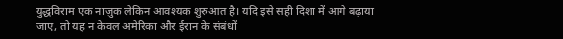युद्धविराम एक नाज़ुक लेकिन आवश्यक शुरुआत है। यदि इसे सही दिशा में आगे बढ़ाया जाए, तो यह न केवल अमेरिका और ईरान के संबंधों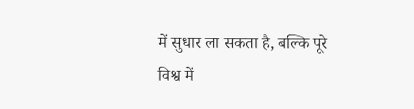में सुधार ला सकता है, बल्कि पूरे विश्व में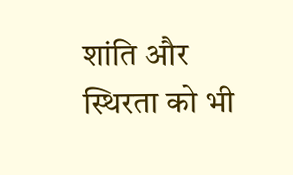शांति और स्थिरता को भी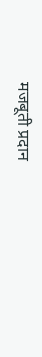मजबूती प्रदान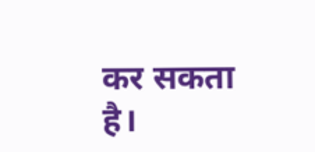कर सकता है।